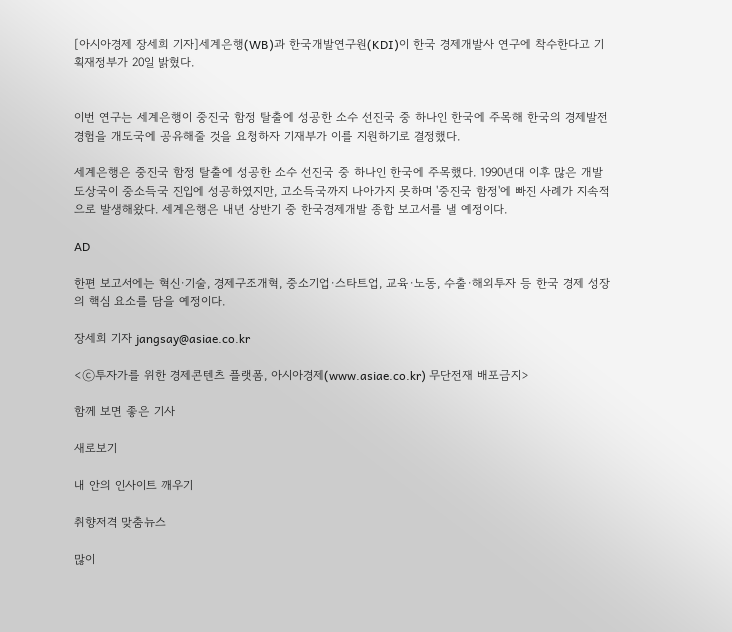[아시아경제 장세희 기자]세계은행(WB)과 한국개발연구원(KDI)이 한국 경제개발사 연구에 착수한다고 기획재정부가 20일 밝혔다.


이번 연구는 세계은행이 중진국 함정 탈출에 성공한 소수 선진국 중 하나인 한국에 주목해 한국의 경제발전 경험을 개도국에 공유해줄 것을 요청하자 기재부가 이를 지원하기로 결정했다.

세계은행은 중진국 함정 탈출에 성공한 소수 선진국 중 하나인 한국에 주목했다. 1990년대 이후 많은 개발도상국이 중소득국 진입에 성공하였지만, 고소득국까지 나아가지 못하며 '중진국 함정'에 빠진 사례가 지속적으로 발생해왔다. 세계은행은 내년 상반기 중 한국경제개발 종합 보고서를 낼 예정이다.

AD

한편 보고서에는 혁신·기술, 경제구조개혁, 중소기업·스타트업, 교육·노동, 수출·해외투자 등 한국 경제 성장의 핵심 요소를 담을 예정이다.

장세희 기자 jangsay@asiae.co.kr

<ⓒ투자가를 위한 경제콘텐츠 플랫폼, 아시아경제(www.asiae.co.kr) 무단전재 배포금지>

함께 보면 좋은 기사

새로보기

내 안의 인사이트 깨우기

취향저격 맞춤뉴스

많이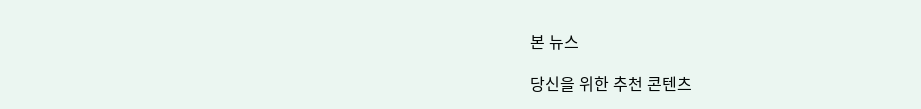본 뉴스

당신을 위한 추천 콘텐츠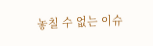놓칠 수 없는 이슈